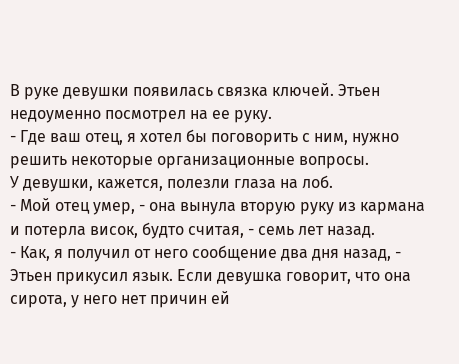В руке девушки появилась связка ключей. Этьен недоуменно посмотрел на ее руку.
- Где ваш отец, я хотел бы поговорить с ним, нужно решить некоторые организационные вопросы.
У девушки, кажется, полезли глаза на лоб.
- Мой отец умер, - она вынула вторую руку из кармана и потерла висок, будто считая, - семь лет назад.
- Как, я получил от него сообщение два дня назад, - Этьен прикусил язык. Если девушка говорит, что она сирота, у него нет причин ей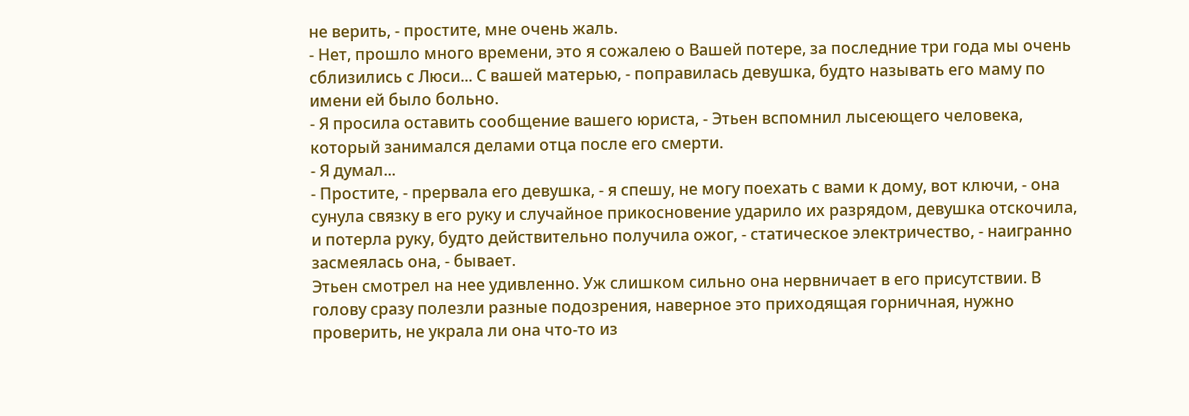не верить, - простите, мне очень жаль.
- Нет, прошло много времени, это я сожалею о Вашей потере, за последние три года мы очень сблизились с Люси... С вашей матерью, - поправилась девушка, будто называть его маму по имени ей было больно.
- Я просила оставить сообщение вашего юриста, - Этьен вспомнил лысеющего человека, который занимался делами отца после его смерти.
- Я думал...
- Простите, - прервала его девушка, - я спешу, не могу поехать с вами к дому, вот ключи, - она сунула связку в его руку и случайное прикосновение ударило их разрядом, девушка отскочила, и потерла руку, будто действительно получила ожог, - статическое электричество, - наигранно засмеялась она, - бывает.
Этьен смотрел на нее удивленно. Уж слишком сильно она нервничает в его присутствии. В голову сразу полезли разные подозрения, наверное это приходящая горничная, нужно проверить, не украла ли она что-то из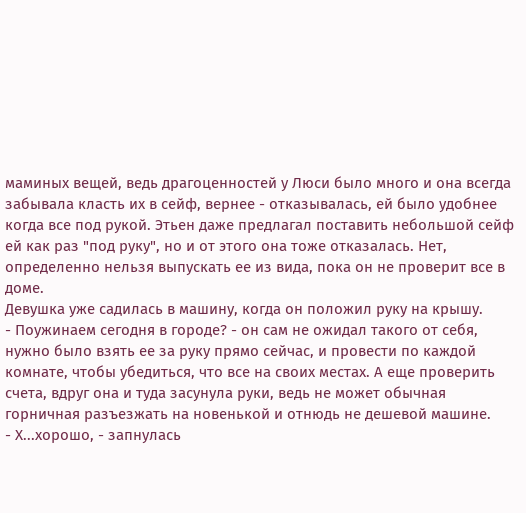маминых вещей, ведь драгоценностей у Люси было много и она всегда забывала класть их в сейф, вернее - отказывалась, ей было удобнее когда все под рукой. Этьен даже предлагал поставить небольшой сейф ей как раз "под руку", но и от этого она тоже отказалась. Нет, определенно нельзя выпускать ее из вида, пока он не проверит все в доме.
Девушка уже садилась в машину, когда он положил руку на крышу.
- Поужинаем сегодня в городе? - он сам не ожидал такого от себя, нужно было взять ее за руку прямо сейчас, и провести по каждой комнате, чтобы убедиться, что все на своих местах. А еще проверить счета, вдруг она и туда засунула руки, ведь не может обычная горничная разъезжать на новенькой и отнюдь не дешевой машине.
- Х...хорошо, - запнулась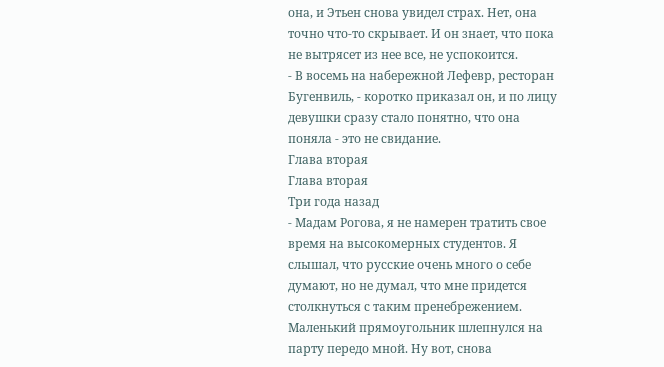она, и Этьен снова увидел страх. Нет, она точно что-то скрывает. И он знает, что пока не вытрясет из нее все, не успокоится.
- В восемь на набережной Лефевр, ресторан Бугенвиль, - коротко приказал он, и по лицу девушки сразу стало понятно, что она поняла - это не свидание.
Глава вторая
Глава вторая
Три года назад
- Мадам Рогова, я не намерен тратить свое время на высокомерных студентов. Я слышал, что русские очень много о себе думают, но не думал, что мне придется столкнуться с таким пренебрежением.
Маленький прямоугольник шлепнулся на парту передо мной. Ну вот, снова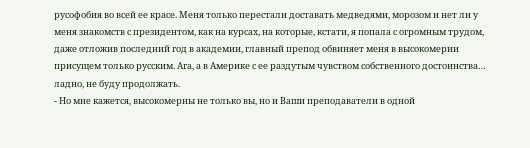русофобия во всей ее красе. Меня только перестали доставать медведями, морозом и нет ли у меня знакомств с президентом, как на курсах, на которые, кстати, я попала с огромным трудом, даже отложив последний год в академии, главный препод обвиняет меня в высокомерии присущем только русским. Ага, а в Америке с ее раздутым чувством собственного достоинства… ладно, не буду продолжать.
- Но мне кажется, высокомерны не только вы, но и Ваши преподаватели в одной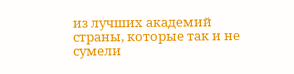из лучших академий страны, которые так и не сумели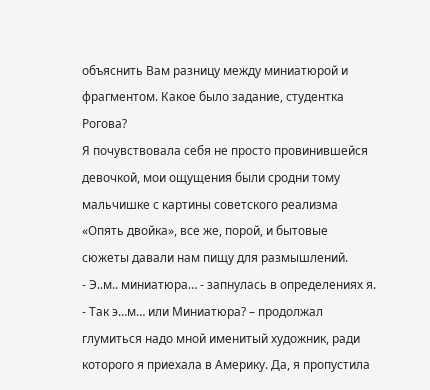объяснить Вам разницу между миниатюрой и фрагментом. Какое было задание, студентка Рогова?
Я почувствовала себя не просто провинившейся девочкой, мои ощущения были сродни тому мальчишке с картины советского реализма «Опять двойка», все же, порой, и бытовые сюжеты давали нам пищу для размышлений.
- Э..м.. миниатюра… - запнулась в определениях я.
- Так э…м… или Миниатюра? – продолжал глумиться надо мной именитый художник, ради которого я приехала в Америку. Да, я пропустила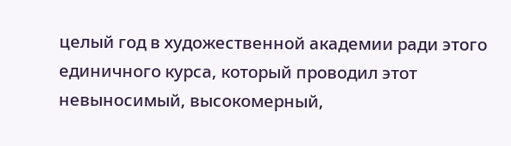целый год в художественной академии ради этого единичного курса, который проводил этот невыносимый, высокомерный,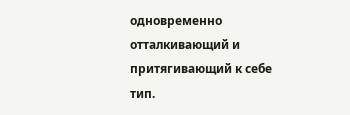одновременно отталкивающий и притягивающий к себе тип.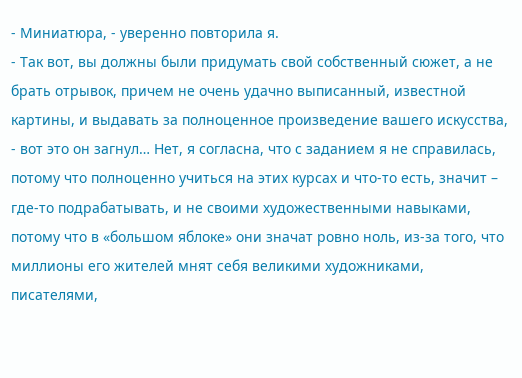- Миниатюра, - уверенно повторила я.
- Так вот, вы должны были придумать свой собственный сюжет, а не брать отрывок, причем не очень удачно выписанный, известной картины, и выдавать за полноценное произведение вашего искусства, - вот это он загнул… Нет, я согласна, что с заданием я не справилась, потому что полноценно учиться на этих курсах и что-то есть, значит – где-то подрабатывать, и не своими художественными навыками, потому что в «большом яблоке» они значат ровно ноль, из-за того, что миллионы его жителей мнят себя великими художниками, писателями,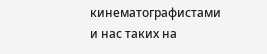кинематографистами и нас таких на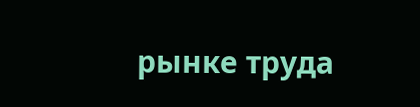рынке труда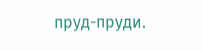пруд-пруди.